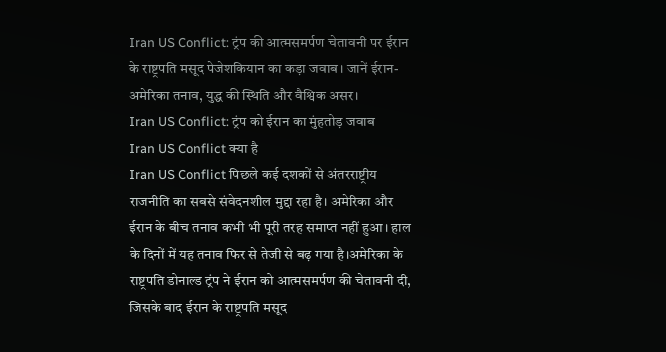Iran US Conflict: ट्रंप की आत्मसमर्पण चेतावनी पर ईरान के राष्ट्रपति मसूद पेजेशकियान का कड़ा जवाब। जानें ईरान-अमेरिका तनाव, युद्ध की स्थिति और वैश्विक असर।
Iran US Conflict: ट्रंप को ईरान का मुंहतोड़ जवाब
Iran US Conflict क्या है
Iran US Conflict पिछले कई दशकों से अंतरराष्ट्रीय राजनीति का सबसे संवेदनशील मुद्दा रहा है। अमेरिका और ईरान के बीच तनाव कभी भी पूरी तरह समाप्त नहीं हुआ। हाल के दिनों में यह तनाव फिर से तेजी से बढ़ गया है।अमेरिका के राष्ट्रपति डोनाल्ड ट्रंप ने ईरान को आत्मसमर्पण की चेतावनी दी, जिसके बाद ईरान के राष्ट्रपति मसूद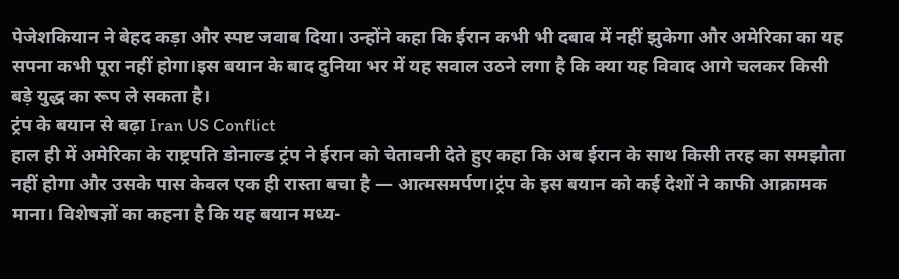पेजेशकियान ने बेहद कड़ा और स्पष्ट जवाब दिया। उन्होंने कहा कि ईरान कभी भी दबाव में नहीं झुकेगा और अमेरिका का यह सपना कभी पूरा नहीं होगा।इस बयान के बाद दुनिया भर में यह सवाल उठने लगा है कि क्या यह विवाद आगे चलकर किसी बड़े युद्ध का रूप ले सकता है।
ट्रंप के बयान से बढ़ा Iran US Conflict
हाल ही में अमेरिका के राष्ट्रपति डोनाल्ड ट्रंप ने ईरान को चेतावनी देते हुए कहा कि अब ईरान के साथ किसी तरह का समझौता नहीं होगा और उसके पास केवल एक ही रास्ता बचा है — आत्मसमर्पण।ट्रंप के इस बयान को कई देशों ने काफी आक्रामक माना। विशेषज्ञों का कहना है कि यह बयान मध्य-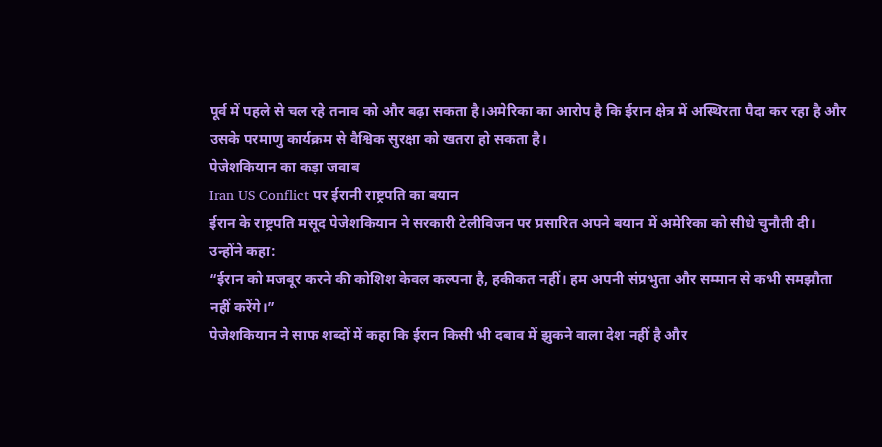पूर्व में पहले से चल रहे तनाव को और बढ़ा सकता है।अमेरिका का आरोप है कि ईरान क्षेत्र में अस्थिरता पैदा कर रहा है और उसके परमाणु कार्यक्रम से वैश्विक सुरक्षा को खतरा हो सकता है।
पेजेशकियान का कड़ा जवाब
Iran US Conflict पर ईरानी राष्ट्रपति का बयान
ईरान के राष्ट्रपति मसूद पेजेशकियान ने सरकारी टेलीविजन पर प्रसारित अपने बयान में अमेरिका को सीधे चुनौती दी।
उन्होंने कहा:
“ईरान को मजबूर करने की कोशिश केवल कल्पना है, हकीकत नहीं। हम अपनी संप्रभुता और सम्मान से कभी समझौता नहीं करेंगे।”
पेजेशकियान ने साफ शब्दों में कहा कि ईरान किसी भी दबाव में झुकने वाला देश नहीं है और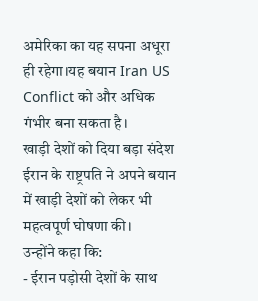अमेरिका का यह सपना अधूरा ही रहेगा।यह बयान Iran US Conflict को और अधिक गंभीर बना सकता है।
खाड़ी देशों को दिया बड़ा संदेश
ईरान के राष्ट्रपति ने अपने बयान में खाड़ी देशों को लेकर भी महत्वपूर्ण घोषणा की।
उन्होंने कहा कि:
- ईरान पड़ोसी देशों के साथ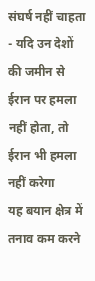संघर्ष नहीं चाहता
- यदि उन देशों की जमीन से ईरान पर हमला नहीं होता, तो ईरान भी हमला नहीं करेगा
यह बयान क्षेत्र में तनाव कम करने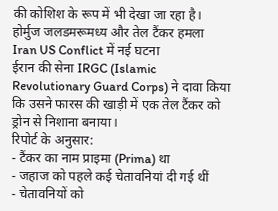की कोशिश के रूप में भी देखा जा रहा है।
होर्मुज जलडमरूमध्य और तेल टैंकर हमला
Iran US Conflict में नई घटना
ईरान की सेना IRGC (Islamic Revolutionary Guard Corps) ने दावा किया कि उसने फारस की खाड़ी में एक तेल टैंकर को ड्रोन से निशाना बनाया।
रिपोर्ट के अनुसार:
- टैंकर का नाम प्राइमा (Prima) था
- जहाज को पहले कई चेतावनियां दी गई थीं
- चेतावनियों को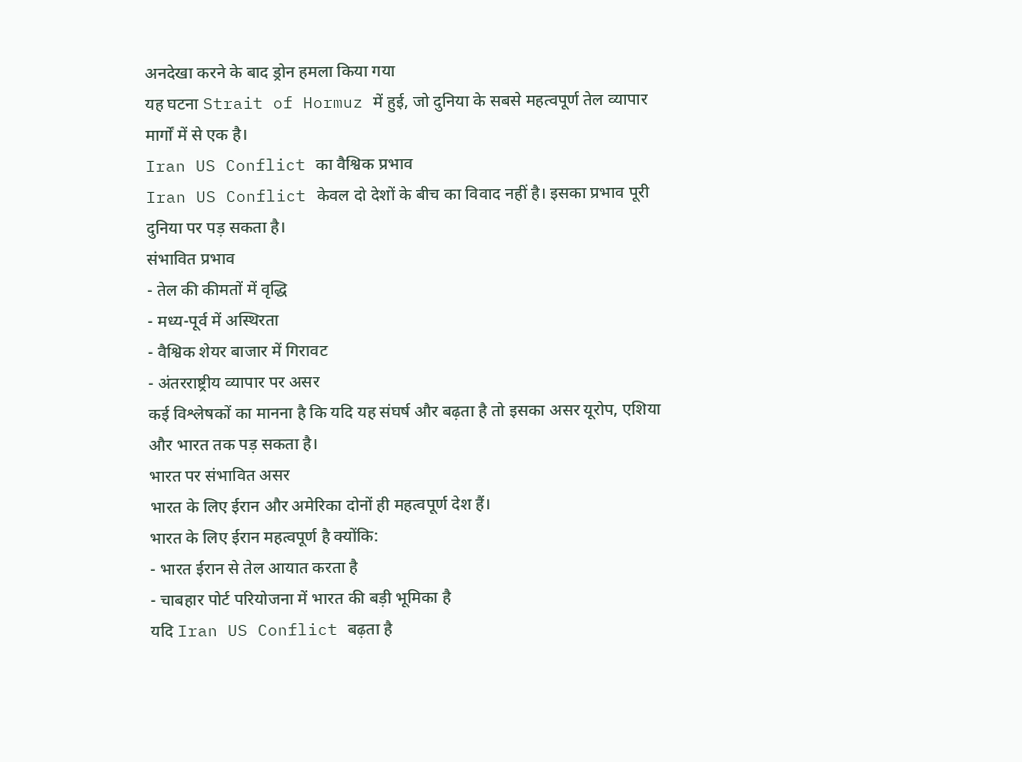अनदेखा करने के बाद ड्रोन हमला किया गया
यह घटना Strait of Hormuz में हुई, जो दुनिया के सबसे महत्वपूर्ण तेल व्यापार मार्गों में से एक है।
Iran US Conflict का वैश्विक प्रभाव
Iran US Conflict केवल दो देशों के बीच का विवाद नहीं है। इसका प्रभाव पूरी दुनिया पर पड़ सकता है।
संभावित प्रभाव
- तेल की कीमतों में वृद्धि
- मध्य-पूर्व में अस्थिरता
- वैश्विक शेयर बाजार में गिरावट
- अंतरराष्ट्रीय व्यापार पर असर
कई विश्लेषकों का मानना है कि यदि यह संघर्ष और बढ़ता है तो इसका असर यूरोप, एशिया और भारत तक पड़ सकता है।
भारत पर संभावित असर
भारत के लिए ईरान और अमेरिका दोनों ही महत्वपूर्ण देश हैं।
भारत के लिए ईरान महत्वपूर्ण है क्योंकि:
- भारत ईरान से तेल आयात करता है
- चाबहार पोर्ट परियोजना में भारत की बड़ी भूमिका है
यदि Iran US Conflict बढ़ता है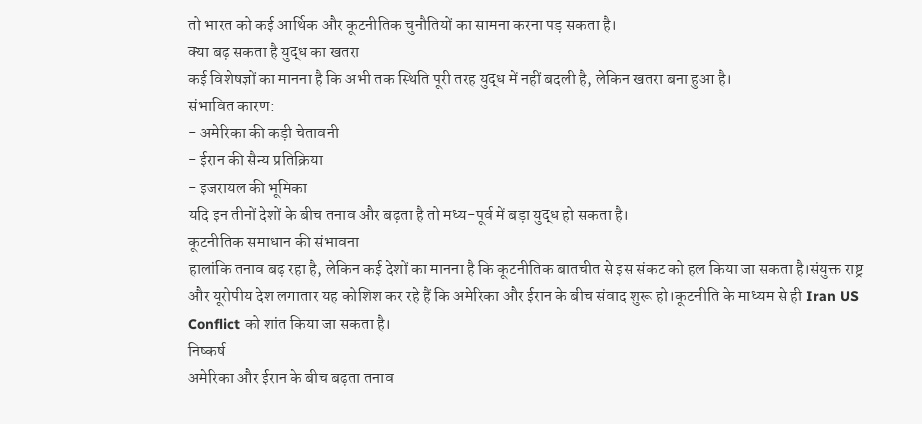तो भारत को कई आर्थिक और कूटनीतिक चुनौतियों का सामना करना पड़ सकता है।
क्या बढ़ सकता है युद्ध का खतरा
कई विशेषज्ञों का मानना है कि अभी तक स्थिति पूरी तरह युद्ध में नहीं बदली है, लेकिन खतरा बना हुआ है।
संभावित कारण:
- अमेरिका की कड़ी चेतावनी
- ईरान की सैन्य प्रतिक्रिया
- इजरायल की भूमिका
यदि इन तीनों देशों के बीच तनाव और बढ़ता है तो मध्य-पूर्व में बड़ा युद्ध हो सकता है।
कूटनीतिक समाधान की संभावना
हालांकि तनाव बढ़ रहा है, लेकिन कई देशों का मानना है कि कूटनीतिक बातचीत से इस संकट को हल किया जा सकता है।संयुक्त राष्ट्र और यूरोपीय देश लगातार यह कोशिश कर रहे हैं कि अमेरिका और ईरान के बीच संवाद शुरू हो।कूटनीति के माध्यम से ही Iran US Conflict को शांत किया जा सकता है।
निष्कर्ष
अमेरिका और ईरान के बीच बढ़ता तनाव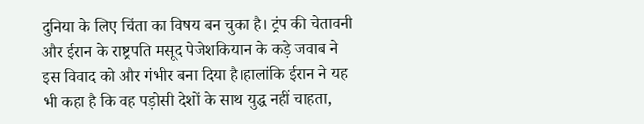दुनिया के लिए चिंता का विषय बन चुका है। ट्रंप की चेतावनी और ईरान के राष्ट्रपति मसूद पेजेशकियान के कड़े जवाब ने इस विवाद को और गंभीर बना दिया है।हालांकि ईरान ने यह भी कहा है कि वह पड़ोसी देशों के साथ युद्ध नहीं चाहता,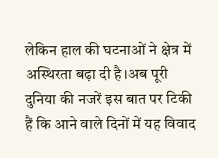लेकिन हाल की घटनाओं ने क्षेत्र में अस्थिरता बढ़ा दी है।अब पूरी दुनिया की नजरें इस बात पर टिकी हैं कि आने वाले दिनों में यह विवाद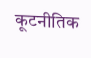कूटनीतिक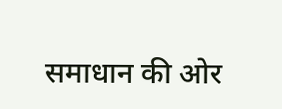समाधान की ओर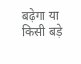बढ़ेगा या किसी बड़े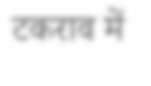टकराव में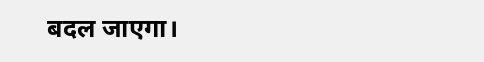बदल जाएगा।